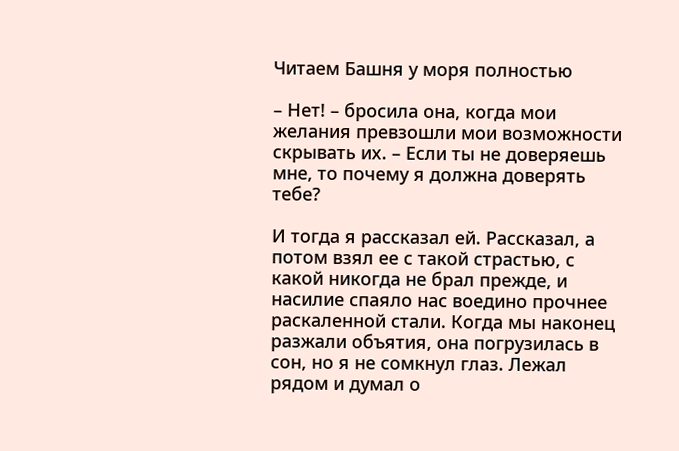Читаем Башня у моря полностью

– Нет! – бросила она, когда мои желания превзошли мои возможности скрывать их. – Если ты не доверяешь мне, то почему я должна доверять тебе?

И тогда я рассказал ей. Рассказал, а потом взял ее с такой страстью, с какой никогда не брал прежде, и насилие спаяло нас воедино прочнее раскаленной стали. Когда мы наконец разжали объятия, она погрузилась в сон, но я не сомкнул глаз. Лежал рядом и думал о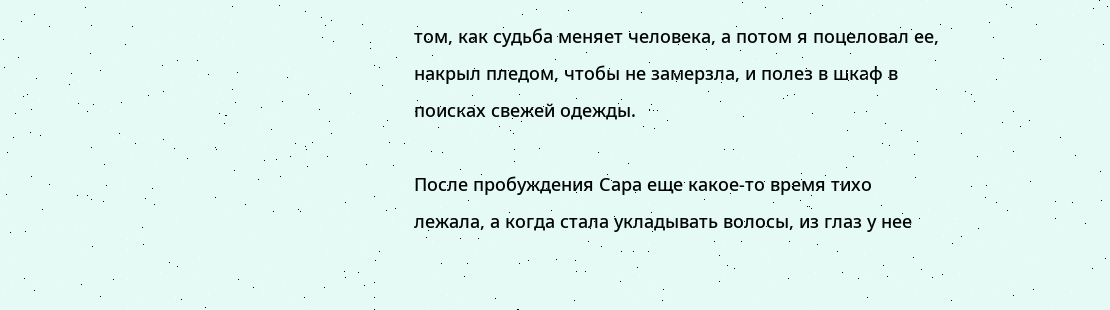том, как судьба меняет человека, а потом я поцеловал ее, накрыл пледом, чтобы не замерзла, и полез в шкаф в поисках свежей одежды.

После пробуждения Сара еще какое-то время тихо лежала, а когда стала укладывать волосы, из глаз у нее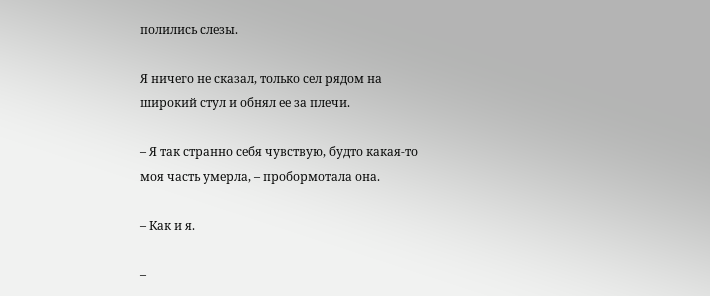полились слезы.

Я ничего не сказал, только сел рядом на широкий стул и обнял ее за плечи.

– Я так странно себя чувствую, будто какая-то моя часть умерла, – пробормотала она.

– Как и я.

–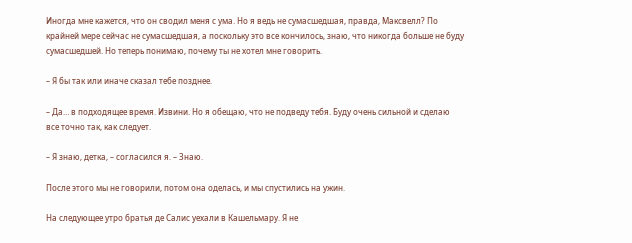Иногда мне кажется, что он сводил меня с ума. Но я ведь не сумасшедшая, правда, Максвелл? По крайней мере сейчас не сумасшедшая, а поскольку это все кончилось, знаю, что никогда больше не буду сумасшедшей. Но теперь понимаю, почему ты не хотел мне говорить.

– Я бы так или иначе сказал тебе позднее.

– Да… в подходящее время. Извини. Но я обещаю, что не подведу тебя. Буду очень сильной и сделаю все точно так, как следует.

– Я знаю, детка, – согласился я. – Знаю.

После этого мы не говорили, потом она оделась, и мы спустились на ужин.

На следующее утро братья де Салис уехали в Кашельмару. Я не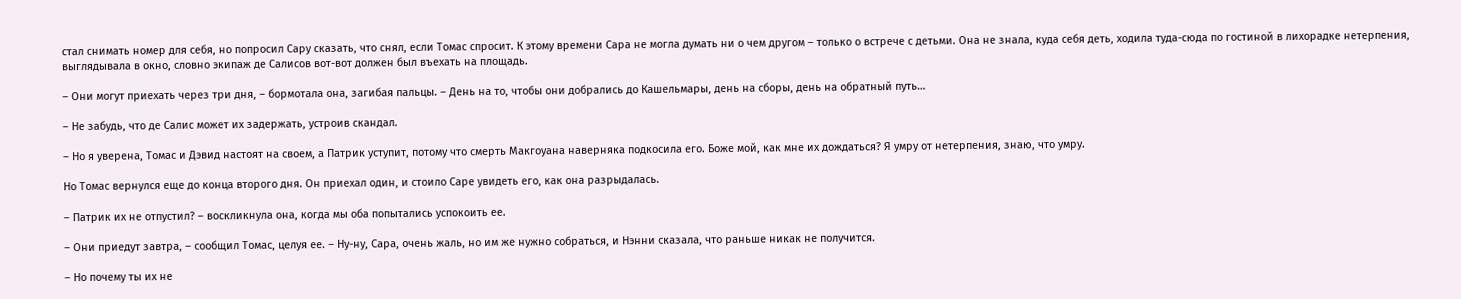стал снимать номер для себя, но попросил Сару сказать, что снял, если Томас спросит. К этому времени Сара не могла думать ни о чем другом – только о встрече с детьми. Она не знала, куда себя деть, ходила туда-сюда по гостиной в лихорадке нетерпения, выглядывала в окно, словно экипаж де Салисов вот-вот должен был въехать на площадь.

– Они могут приехать через три дня, – бормотала она, загибая пальцы. – День на то, чтобы они добрались до Кашельмары, день на сборы, день на обратный путь…

– Не забудь, что де Салис может их задержать, устроив скандал.

– Но я уверена, Томас и Дэвид настоят на своем, а Патрик уступит, потому что смерть Макгоуана наверняка подкосила его. Боже мой, как мне их дождаться? Я умру от нетерпения, знаю, что умру.

Но Томас вернулся еще до конца второго дня. Он приехал один, и стоило Саре увидеть его, как она разрыдалась.

– Патрик их не отпустил? – воскликнула она, когда мы оба попытались успокоить ее.

– Они приедут завтра, – сообщил Томас, целуя ее. – Ну-ну, Сара, очень жаль, но им же нужно собраться, и Нэнни сказала, что раньше никак не получится.

– Но почему ты их не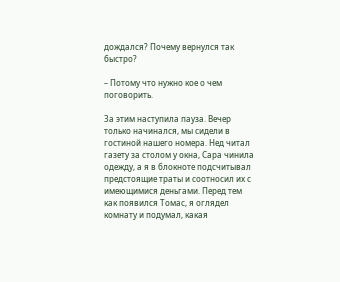дождался? Почему вернулся так быстро?

– Потому что нужно кое о чем поговорить.

За этим наступила пауза. Вечер только начинался, мы сидели в гостиной нашего номера. Нед читал газету за столом у окна, Сара чинила одежду, а я в блокноте подсчитывал предстоящие траты и соотносил их с имеющимися деньгами. Перед тем как появился Томас, я оглядел комнату и подумал, какая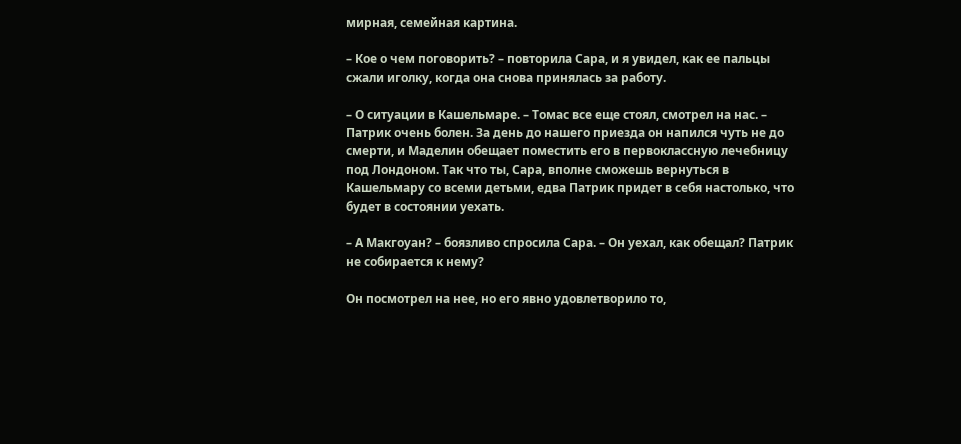мирная, семейная картина.

– Кое о чем поговорить? – повторила Сара, и я увидел, как ее пальцы сжали иголку, когда она снова принялась за работу.

– О ситуации в Кашельмаре. – Томас все еще стоял, смотрел на нас. – Патрик очень болен. За день до нашего приезда он напился чуть не до смерти, и Маделин обещает поместить его в первоклассную лечебницу под Лондоном. Так что ты, Сара, вполне сможешь вернуться в Кашельмару со всеми детьми, едва Патрик придет в себя настолько, что будет в состоянии уехать.

– А Макгоуан? – боязливо спросила Сара. – Он уехал, как обещал? Патрик не собирается к нему?

Он посмотрел на нее, но его явно удовлетворило то,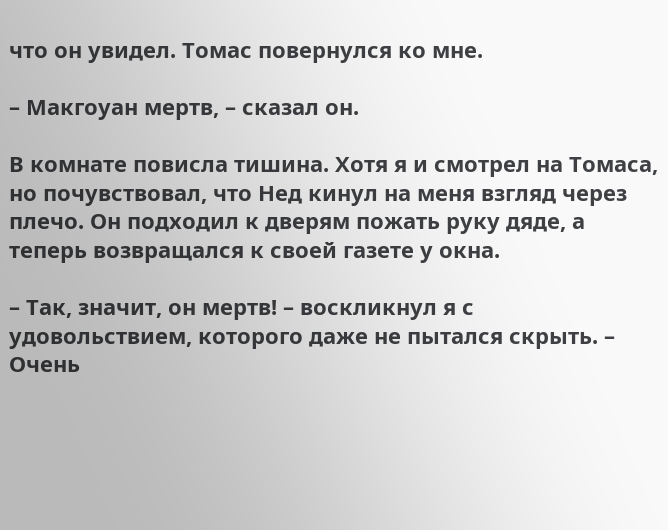что он увидел. Томас повернулся ко мне.

– Макгоуан мертв, – сказал он.

В комнате повисла тишина. Хотя я и смотрел на Томаса, но почувствовал, что Нед кинул на меня взгляд через плечо. Он подходил к дверям пожать руку дяде, а теперь возвращался к своей газете у окна.

– Так, значит, он мертв! – воскликнул я с удовольствием, которого даже не пытался скрыть. – Очень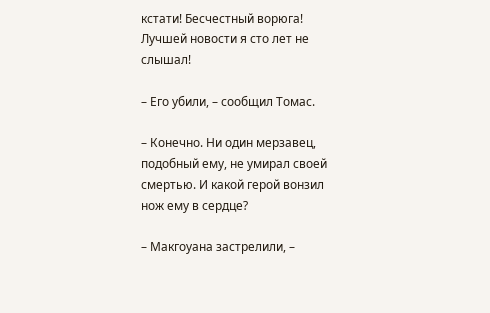кстати! Бесчестный ворюга! Лучшей новости я сто лет не слышал!

– Его убили, – сообщил Томас.

– Конечно. Ни один мерзавец, подобный ему, не умирал своей смертью. И какой герой вонзил нож ему в сердце?

– Макгоуана застрелили, –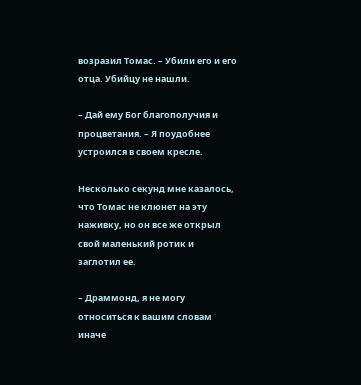возразил Томас. – Убили его и его отца. Убийцу не нашли.

– Дай ему Бог благополучия и процветания. – Я поудобнее устроился в своем кресле.

Несколько секунд мне казалось, что Томас не клюнет на эту наживку, но он все же открыл свой маленький ротик и заглотил ее.

– Драммонд, я не могу относиться к вашим словам иначе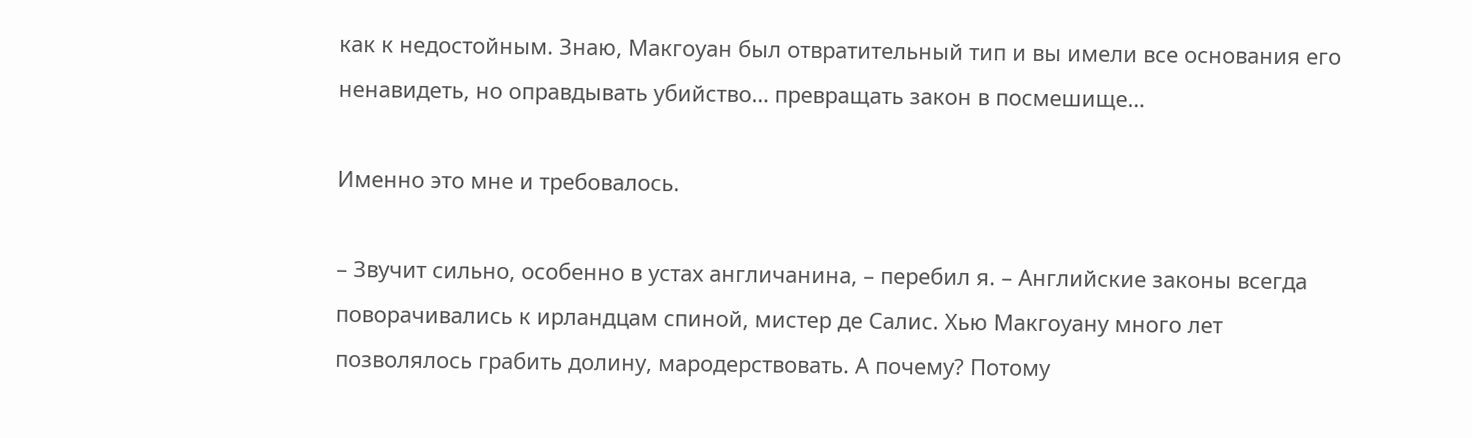как к недостойным. Знаю, Макгоуан был отвратительный тип и вы имели все основания его ненавидеть, но оправдывать убийство… превращать закон в посмешище…

Именно это мне и требовалось.

– Звучит сильно, особенно в устах англичанина, – перебил я. – Английские законы всегда поворачивались к ирландцам спиной, мистер де Салис. Хью Макгоуану много лет позволялось грабить долину, мародерствовать. А почему? Потому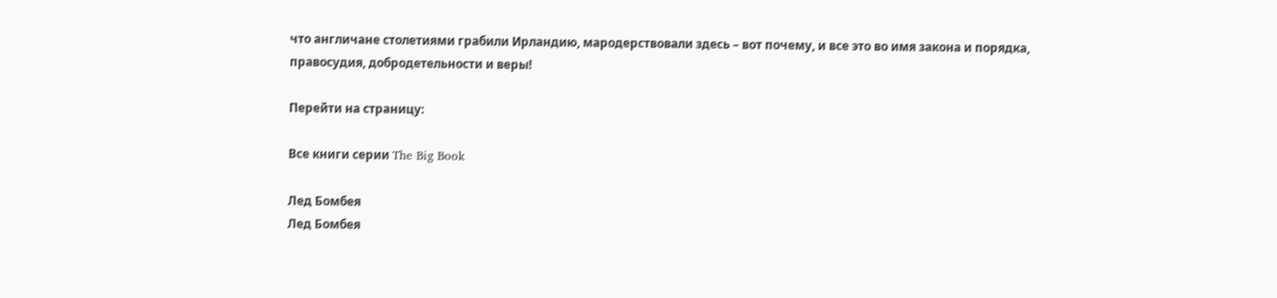что англичане столетиями грабили Ирландию, мародерствовали здесь – вот почему, и все это во имя закона и порядка, правосудия, добродетельности и веры!

Перейти на страницу:

Все книги серии The Big Book

Лед Бомбея
Лед Бомбея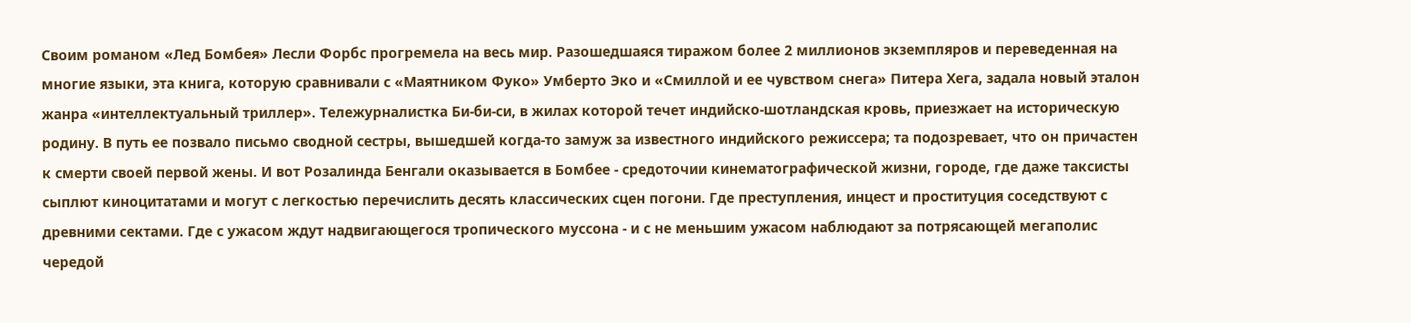Своим романом «Лед Бомбея» Лесли Форбс прогремела на весь мир. Разошедшаяся тиражом более 2 миллионов экземпляров и переведенная на многие языки, эта книга, которую сравнивали с «Маятником Фуко» Умберто Эко и «Смиллой и ее чувством снега» Питера Хега, задала новый эталон жанра «интеллектуальный триллер». Тележурналистка Би-би-си, в жилах которой течет индийско-шотландская кровь, приезжает на историческую родину. В путь ее позвало письмо сводной сестры, вышедшей когда-то замуж за известного индийского режиссера; та подозревает, что он причастен к смерти своей первой жены. И вот Розалинда Бенгали оказывается в Бомбее - средоточии кинематографической жизни, городе, где даже таксисты сыплют киноцитатами и могут с легкостью перечислить десять классических сцен погони. Где преступления, инцест и проституция соседствуют с древними сектами. Где с ужасом ждут надвигающегося тропического муссона - и с не меньшим ужасом наблюдают за потрясающей мегаполис чередой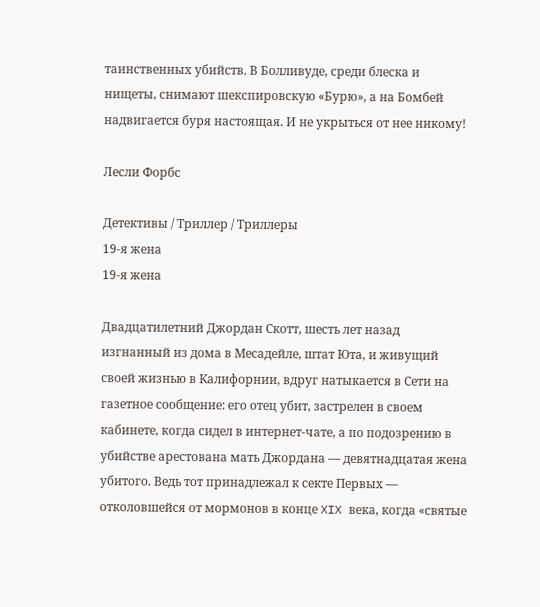таинственных убийств. В Болливуде, среди блеска и нищеты, снимают шекспировскую «Бурю», а на Бомбей надвигается буря настоящая. И не укрыться от нее никому!

Лесли Форбс

Детективы / Триллер / Триллеры
19-я жена
19-я жена

Двадцатилетний Джордан Скотт, шесть лет назад изгнанный из дома в Месадейле, штат Юта, и живущий своей жизнью в Калифорнии, вдруг натыкается в Сети на газетное сообщение: его отец убит, застрелен в своем кабинете, когда сидел в интернет-чате, а по подозрению в убийстве арестована мать Джордана — девятнадцатая жена убитого. Ведь тот принадлежал к секте Первых — отколовшейся от мормонов в конце XIX века, когда «святые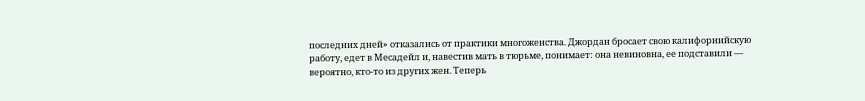последних дней» отказались от практики многоженства. Джордан бросает свою калифорнийскую работу, едет в Месадейл и, навестив мать в тюрьме, понимает: она невиновна, ее подставили — вероятно, кто-то из других жен. Теперь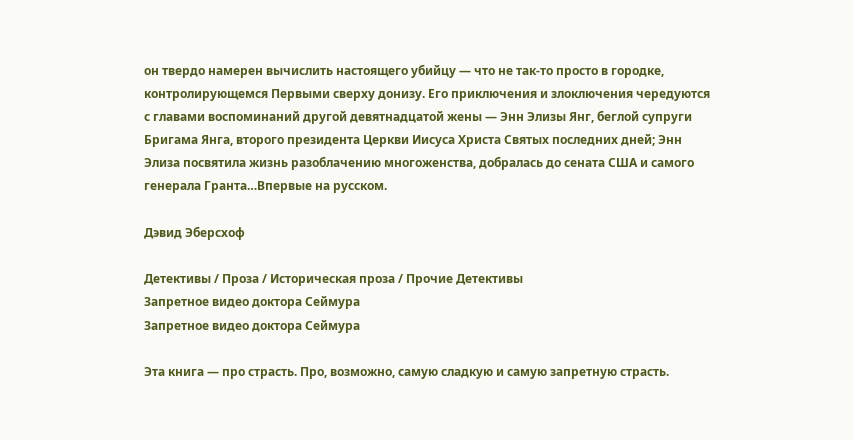он твердо намерен вычислить настоящего убийцу — что не так-то просто в городке, контролирующемся Первыми сверху донизу. Его приключения и злоключения чередуются с главами воспоминаний другой девятнадцатой жены — Энн Элизы Янг, беглой супруги Бригама Янга, второго президента Церкви Иисуса Христа Святых последних дней; Энн Элиза посвятила жизнь разоблачению многоженства, добралась до сената США и самого генерала Гранта…Впервые на русском.

Дэвид Эберсхоф

Детективы / Проза / Историческая проза / Прочие Детективы
Запретное видео доктора Сеймура
Запретное видео доктора Сеймура

Эта книга — про страсть. Про, возможно, самую сладкую и самую запретную страсть.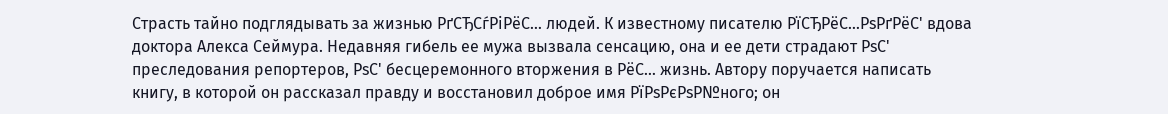Страсть тайно подглядывать за жизнью РґСЂСѓРіРёС… людей. К известному писателю РїСЂРёС…РѕРґРёС' вдова доктора Алекса Сеймура. Недавняя гибель ее мужа вызвала сенсацию, она и ее дети страдают РѕС' преследования репортеров, РѕС' бесцеремонного вторжения в РёС… жизнь. Автору поручается написать книгу, в которой он рассказал правду и восстановил доброе имя РїРѕРєРѕР№ного; он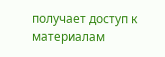получает доступ к материалам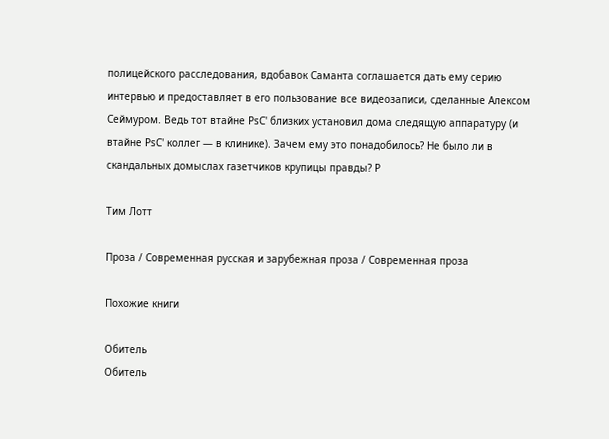полицейского расследования, вдобавок Саманта соглашается дать ему серию интервью и предоставляет в его пользование все видеозаписи, сделанные Алексом Сеймуром. Ведь тот втайне РѕС' близких установил дома следящую аппаратуру (и втайне РѕС' коллег — в клинике). Зачем ему это понадобилось? Не было ли в скандальных домыслах газетчиков крупицы правды? Р

Тим Лотт

Проза / Современная русская и зарубежная проза / Современная проза

Похожие книги

Обитель
Обитель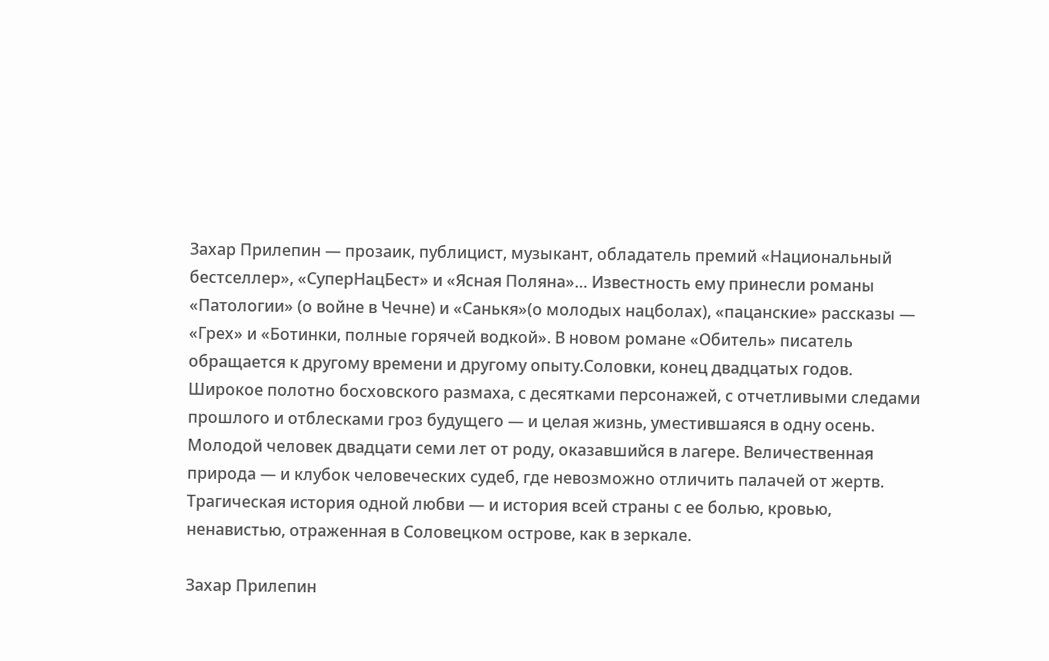Захар Прилепин — прозаик, публицист, музыкант, обладатель премий «Национальный бестселлер», «СуперНацБест» и «Ясная Поляна»… Известность ему принесли романы «Патологии» (о войне в Чечне) и «Санькя»(о молодых нацболах), «пацанские» рассказы — «Грех» и «Ботинки, полные горячей водкой». В новом романе «Обитель» писатель обращается к другому времени и другому опыту.Соловки, конец двадцатых годов. Широкое полотно босховского размаха, с десятками персонажей, с отчетливыми следами прошлого и отблесками гроз будущего — и целая жизнь, уместившаяся в одну осень. Молодой человек двадцати семи лет от роду, оказавшийся в лагере. Величественная природа — и клубок человеческих судеб, где невозможно отличить палачей от жертв. Трагическая история одной любви — и история всей страны с ее болью, кровью, ненавистью, отраженная в Соловецком острове, как в зеркале.

Захар Прилепин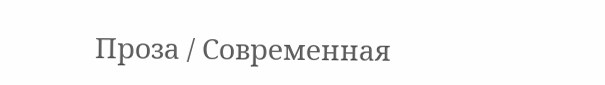Проза / Современная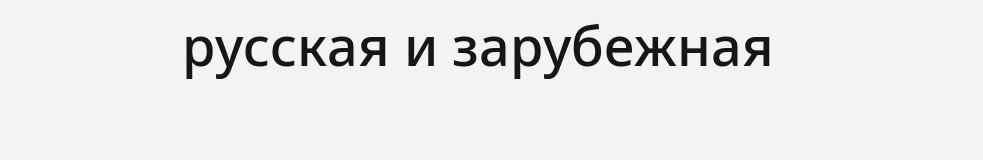русская и зарубежная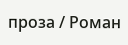проза / Роман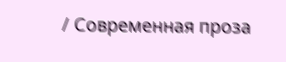/ Современная проза